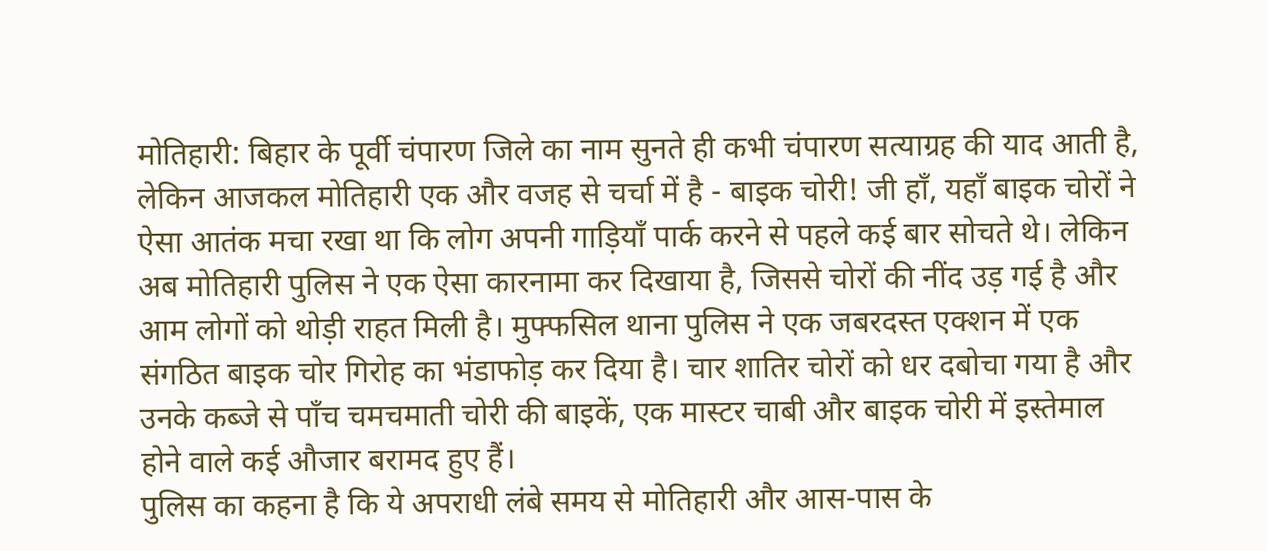मोतिहारी: बिहार के पूर्वी चंपारण जिले का नाम सुनते ही कभी चंपारण सत्याग्रह की याद आती है, लेकिन आजकल मोतिहारी एक और वजह से चर्चा में है - बाइक चोरी! जी हाँ, यहाँ बाइक चोरों ने ऐसा आतंक मचा रखा था कि लोग अपनी गाड़ियाँ पार्क करने से पहले कई बार सोचते थे। लेकिन अब मोतिहारी पुलिस ने एक ऐसा कारनामा कर दिखाया है, जिससे चोरों की नींद उड़ गई है और आम लोगों को थोड़ी राहत मिली है। मुफ्फसिल थाना पुलिस ने एक जबरदस्त एक्शन में एक संगठित बाइक चोर गिरोह का भंडाफोड़ कर दिया है। चार शातिर चोरों को धर दबोचा गया है और उनके कब्जे से पाँच चमचमाती चोरी की बाइकें, एक मास्टर चाबी और बाइक चोरी में इस्तेमाल होने वाले कई औजार बरामद हुए हैं।
पुलिस का कहना है कि ये अपराधी लंबे समय से मोतिहारी और आस-पास के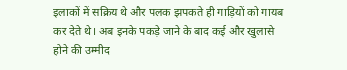इलाकों में सक्रिय थे और पलक झपकते ही गाड़ियों को गायब कर देते थे। अब इनके पकड़े जाने के बाद कई और खुलासे होने की उम्मीद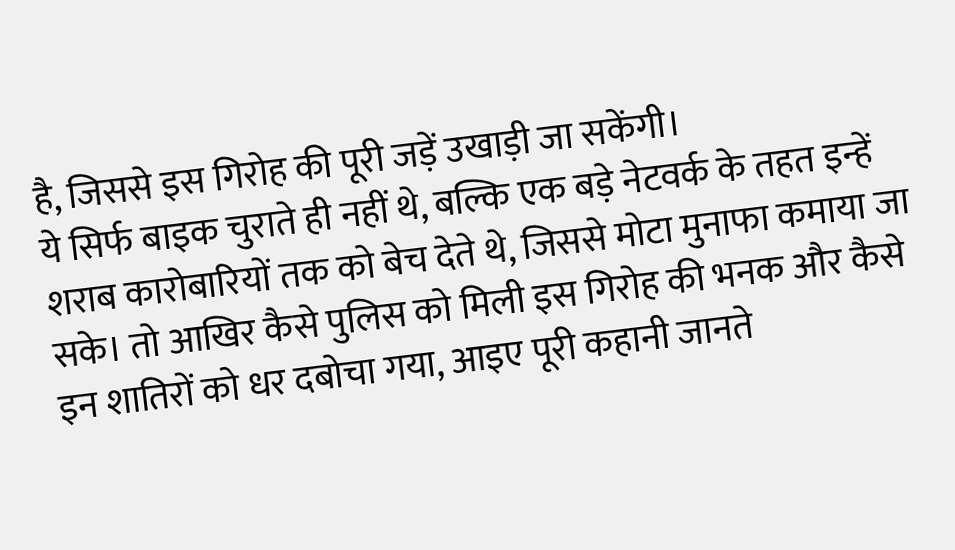है, जिससे इस गिरोह की पूरी जड़ें उखाड़ी जा सकेंगी।
ये सिर्फ बाइक चुराते ही नहीं थे, बल्कि एक बड़े नेटवर्क के तहत इन्हें शराब कारोबारियों तक को बेच देते थे, जिससे मोटा मुनाफा कमाया जा सके। तो आखिर कैसे पुलिस को मिली इस गिरोह की भनक और कैसे इन शातिरों को धर दबोचा गया, आइए पूरी कहानी जानते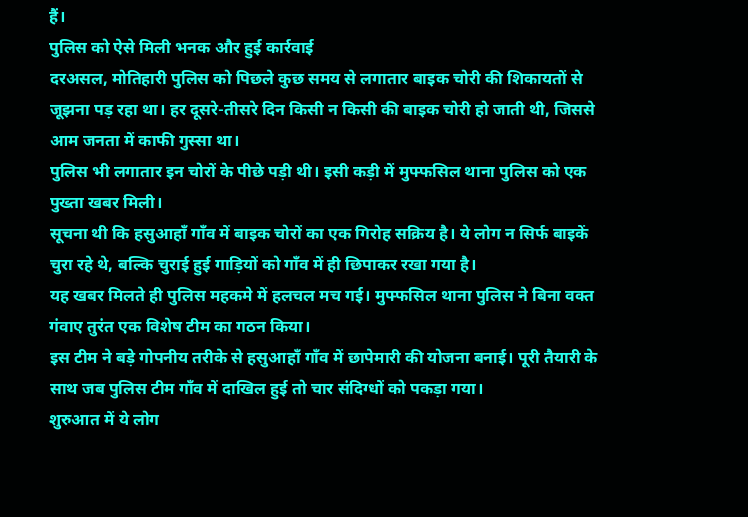हैं।
पुलिस को ऐसे मिली भनक और हुई कार्रवाई
दरअसल, मोतिहारी पुलिस को पिछले कुछ समय से लगातार बाइक चोरी की शिकायतों से जूझना पड़ रहा था। हर दूसरे-तीसरे दिन किसी न किसी की बाइक चोरी हो जाती थी, जिससे आम जनता में काफी गुस्सा था।
पुलिस भी लगातार इन चोरों के पीछे पड़ी थी। इसी कड़ी में मुफ्फसिल थाना पुलिस को एक पुख्ता खबर मिली।
सूचना थी कि हसुआहाँ गाँव में बाइक चोरों का एक गिरोह सक्रिय है। ये लोग न सिर्फ बाइकें चुरा रहे थे, बल्कि चुराई हुई गाड़ियों को गाँव में ही छिपाकर रखा गया है।
यह खबर मिलते ही पुलिस महकमे में हलचल मच गई। मुफ्फसिल थाना पुलिस ने बिना वक्त गंवाए तुरंत एक विशेष टीम का गठन किया।
इस टीम ने बड़े गोपनीय तरीके से हसुआहाँ गाँव में छापेमारी की योजना बनाई। पूरी तैयारी के साथ जब पुलिस टीम गाँव में दाखिल हुई तो चार संदिग्धों को पकड़ा गया।
शुरुआत में ये लोग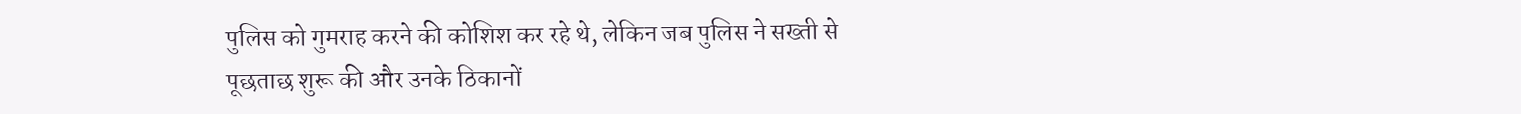पुलिस को गुमराह करने की कोशिश कर रहे थे, लेकिन जब पुलिस ने सख्ती से पूछताछ शुरू की और उनके ठिकानों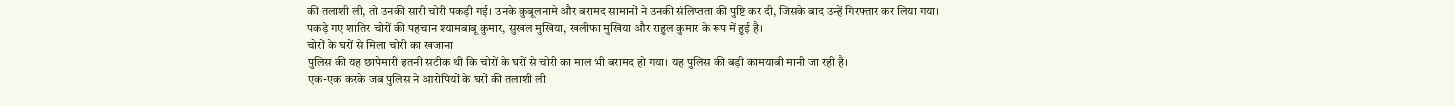की तलाशी ली, तो उनकी सारी चोरी पकड़ी गई। उनके कुबूलनामे और बरामद सामानों ने उनकी संलिप्तता की पुष्टि कर दी, जिसके बाद उन्हें गिरफ्तार कर लिया गया।
पकड़े गए शातिर चोरों की पहचान श्यामबाबू कुमार, सुखल मुखिया, खलीफा मुखिया और राहुल कुमार के रूप में हुई है।
चोरों के घरों से मिला चोरी का खजाना
पुलिस की यह छापेमारी इतनी सटीक थी कि चोरों के घरों से चोरी का माल भी बरामद हो गया। यह पुलिस की बड़ी कामयाबी मानी जा रही है।
एक-एक करके जब पुलिस ने आरोपियों के घरों की तलाशी ली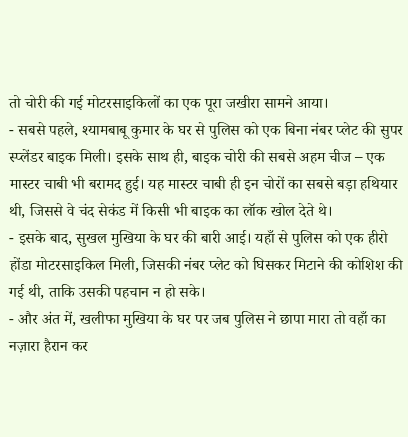तो चोरी की गई मोटरसाइकिलों का एक पूरा जखीरा सामने आया।
- सबसे पहले, श्यामबाबू कुमार के घर से पुलिस को एक बिना नंबर प्लेट की सुपर स्प्लेंडर बाइक मिली। इसके साथ ही, बाइक चोरी की सबसे अहम चीज – एक मास्टर चाबी भी बरामद हुई। यह मास्टर चाबी ही इन चोरों का सबसे बड़ा हथियार थी, जिससे वे चंद सेकंड में किसी भी बाइक का लॉक खोल देते थे।
- इसके बाद, सुखल मुखिया के घर की बारी आई। यहाँ से पुलिस को एक हीरो होंडा मोटरसाइकिल मिली, जिसकी नंबर प्लेट को घिसकर मिटाने की कोशिश की गई थी, ताकि उसकी पहचान न हो सके।
- और अंत में, खलीफा मुखिया के घर पर जब पुलिस ने छापा मारा तो वहाँ का नज़ारा हैरान कर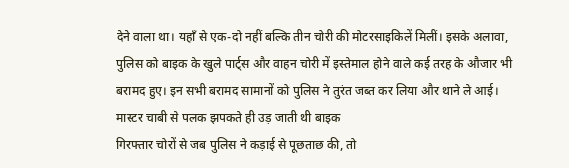देने वाला था। यहाँ से एक-दो नहीं बल्कि तीन चोरी की मोटरसाइकिलें मिलीं। इसके अलावा, पुलिस को बाइक के खुले पार्ट्स और वाहन चोरी में इस्तेमाल होने वाले कई तरह के औजार भी बरामद हुए। इन सभी बरामद सामानों को पुलिस ने तुरंत जब्त कर लिया और थाने ले आई।
मास्टर चाबी से पलक झपकते ही उड़ जाती थी बाइक
गिरफ्तार चोरों से जब पुलिस ने कड़ाई से पूछताछ की, तो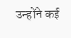उन्होंने कई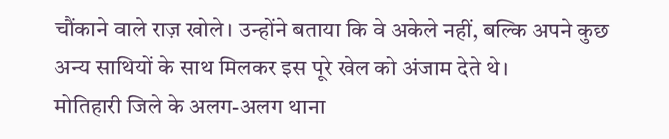चौंकाने वाले राज़ खोले। उन्होंने बताया कि वे अकेले नहीं, बल्कि अपने कुछ अन्य साथियों के साथ मिलकर इस पूरे खेल को अंजाम देते थे।
मोतिहारी जिले के अलग-अलग थाना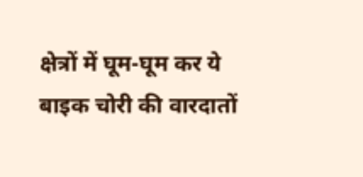क्षेत्रों में घूम-घूम कर ये बाइक चोरी की वारदातों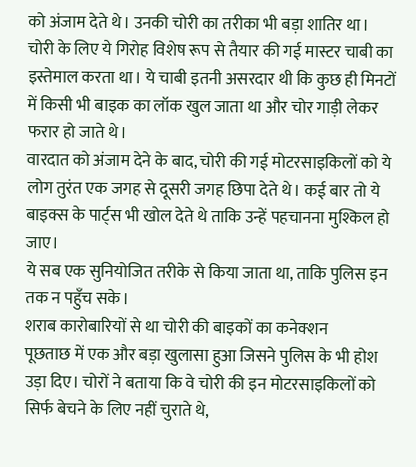को अंजाम देते थे। उनकी चोरी का तरीका भी बड़ा शातिर था।
चोरी के लिए ये गिरोह विशेष रूप से तैयार की गई मास्टर चाबी का इस्तेमाल करता था। ये चाबी इतनी असरदार थी कि कुछ ही मिनटों में किसी भी बाइक का लॉक खुल जाता था और चोर गाड़ी लेकर फरार हो जाते थे।
वारदात को अंजाम देने के बाद, चोरी की गई मोटरसाइकिलों को ये लोग तुरंत एक जगह से दूसरी जगह छिपा देते थे। कई बार तो ये बाइक्स के पार्ट्स भी खोल देते थे ताकि उन्हें पहचानना मुश्किल हो जाए।
ये सब एक सुनियोजित तरीके से किया जाता था, ताकि पुलिस इन तक न पहुँच सके।
शराब कारोबारियों से था चोरी की बाइकों का कनेक्शन
पूछताछ में एक और बड़ा खुलासा हुआ जिसने पुलिस के भी होश उड़ा दिए। चोरों ने बताया कि वे चोरी की इन मोटरसाइकिलों को सिर्फ बेचने के लिए नहीं चुराते थे,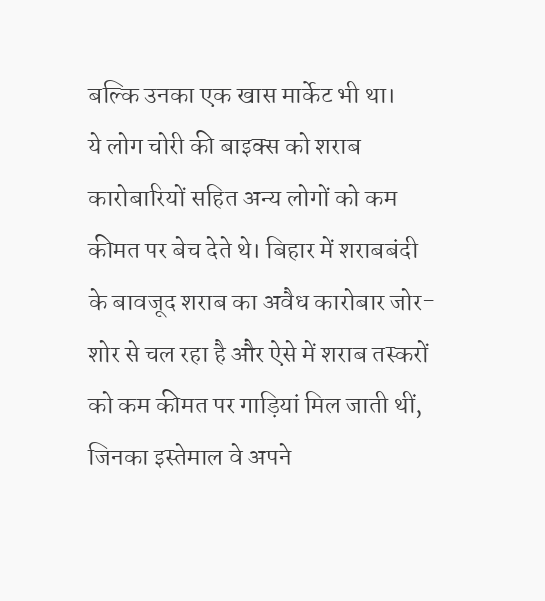बल्कि उनका एक खास मार्केट भी था।
ये लोग चोरी की बाइक्स को शराब कारोबारियों सहित अन्य लोगों को कम कीमत पर बेच देते थे। बिहार में शराबबंदी के बावजूद शराब का अवैध कारोबार जोर-शोर से चल रहा है और ऐसे में शराब तस्करों को कम कीमत पर गाड़ियां मिल जाती थीं, जिनका इस्तेमाल वे अपने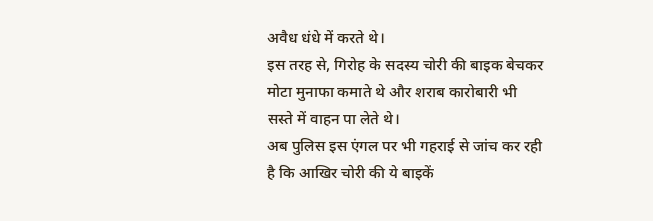अवैध धंधे में करते थे।
इस तरह से, गिरोह के सदस्य चोरी की बाइक बेचकर मोटा मुनाफा कमाते थे और शराब कारोबारी भी सस्ते में वाहन पा लेते थे।
अब पुलिस इस एंगल पर भी गहराई से जांच कर रही है कि आखिर चोरी की ये बाइकें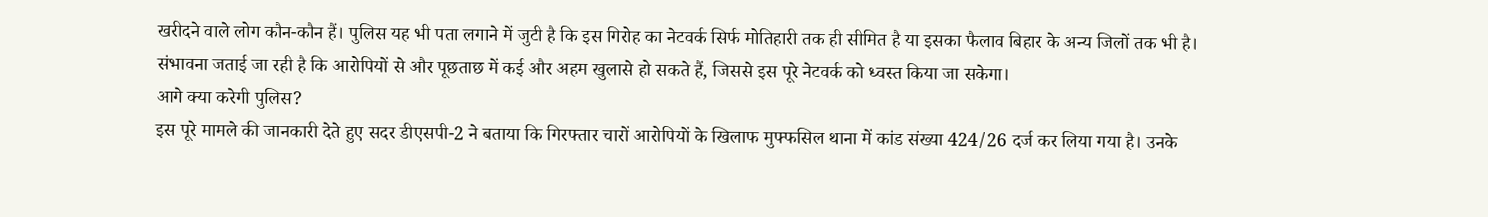खरीदने वाले लोग कौन-कौन हैं। पुलिस यह भी पता लगाने में जुटी है कि इस गिरोह का नेटवर्क सिर्फ मोतिहारी तक ही सीमित है या इसका फैलाव बिहार के अन्य जिलों तक भी है।
संभावना जताई जा रही है कि आरोपियों से और पूछताछ में कई और अहम खुलासे हो सकते हैं, जिससे इस पूरे नेटवर्क को ध्वस्त किया जा सकेगा।
आगे क्या करेगी पुलिस?
इस पूरे मामले की जानकारी देते हुए सदर डीएसपी-2 ने बताया कि गिरफ्तार चारों आरोपियों के खिलाफ मुफ्फसिल थाना में कांड संख्या 424/26 दर्ज कर लिया गया है। उनके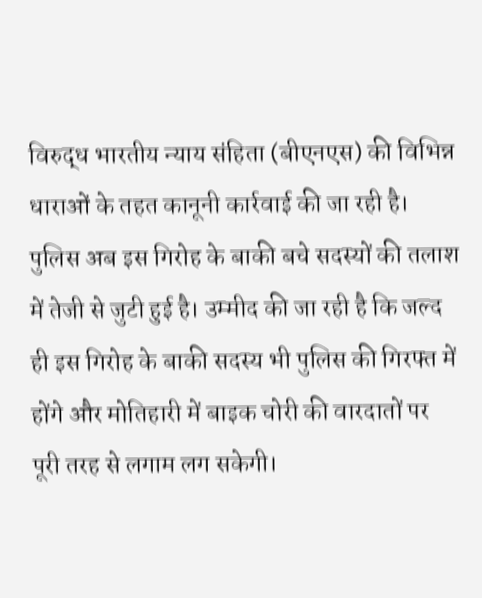विरुद्ध भारतीय न्याय संहिता (बीएनएस) की विभिन्न धाराओं के तहत कानूनी कार्रवाई की जा रही है।
पुलिस अब इस गिरोह के बाकी बचे सदस्यों की तलाश में तेजी से जुटी हुई है। उम्मीद की जा रही है कि जल्द ही इस गिरोह के बाकी सदस्य भी पुलिस की गिरफ्त में होंगे और मोतिहारी में बाइक चोरी की वारदातों पर पूरी तरह से लगाम लग सकेगी।